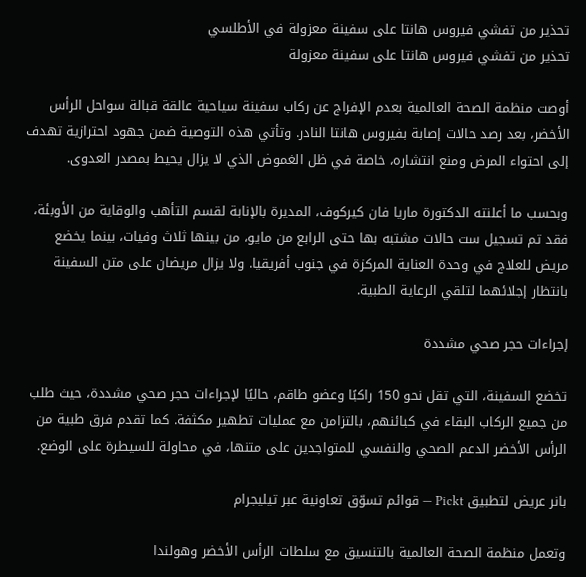تحذير من تفشي فيروس هانتا على سفينة معزولة في الأطلسي
تحذير من تفشي فيروس هانتا على سفينة معزولة

أوصت منظمة الصحة العالمية بعدم الإفراج عن ركاب سفينة سياحية عالقة قبالة سواحل الرأس الأخضر، بعد رصد حالات إصابة بفيروس هانتا النادر. وتأتي هذه التوصية ضمن جهود احترازية تهدف إلى احتواء المرض ومنع انتشاره، خاصة في ظل الغموض الذي لا يزال يحيط بمصدر العدوى.

وبحسب ما أعلنته الدكتورة ماريا فان كيركوف، المديرة بالإنابة لقسم التأهب والوقاية من الأوبئة، فقد تم تسجيل ست حالات مشتبه بها حتى الرابع من مايو، من بينها ثلاث وفيات، بينما يخضع مريض للعلاج في وحدة العناية المركزة في جنوب أفريقيا. ولا يزال مريضان على متن السفينة بانتظار إجلائهما لتلقي الرعاية الطبية.

إجراءات حجر صحي مشددة

تخضع السفينة، التي تقل نحو 150 راكبًا وعضو طاقم، حاليًا لإجراءات حجر صحي مشددة، حيث طلب من جميع الركاب البقاء في كبائنهم، بالتزامن مع عمليات تطهير مكثفة. كما تقدم فرق طبية من الرأس الأخضر الدعم الصحي والنفسي للمتواجدين على متنها، في محاولة للسيطرة على الوضع.

بانر عريض لتطبيق Pickt — قوائم تسوّق تعاونية عبر تيليجرام

وتعمل منظمة الصحة العالمية بالتنسيق مع سلطات الرأس الأخضر وهولندا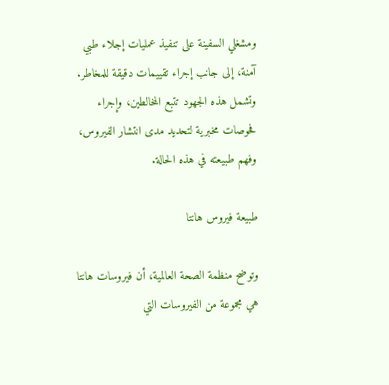ومشغلي السفينة على تنفيذ عمليات إجلاء طبي آمنة، إلى جانب إجراء تقييمات دقيقة للمخاطر. وتشمل هذه الجهود تتبع المخالطين، وإجراء فحوصات مخبرية لتحديد مدى انتشار الفيروس، وفهم طبيعته في هذه الحالة.

طبيعة فيروس هانتا

وتوضح منظمة الصحة العالمية، أن فيروسات هانتا هي مجموعة من الفيروسات التي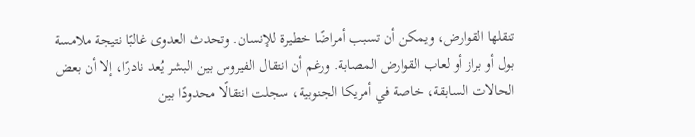تنقلها القوارض، ويمكن أن تسبب أمراضًا خطيرة للإنسان. وتحدث العدوى غالبًا نتيجة ملامسة بول أو براز أو لعاب القوارض المصابة. ورغم أن انتقال الفيروس بين البشر يُعد نادرًا، إلا أن بعض الحالات السابقة، خاصة في أمريكا الجنوبية، سجلت انتقالًا محدودًا بين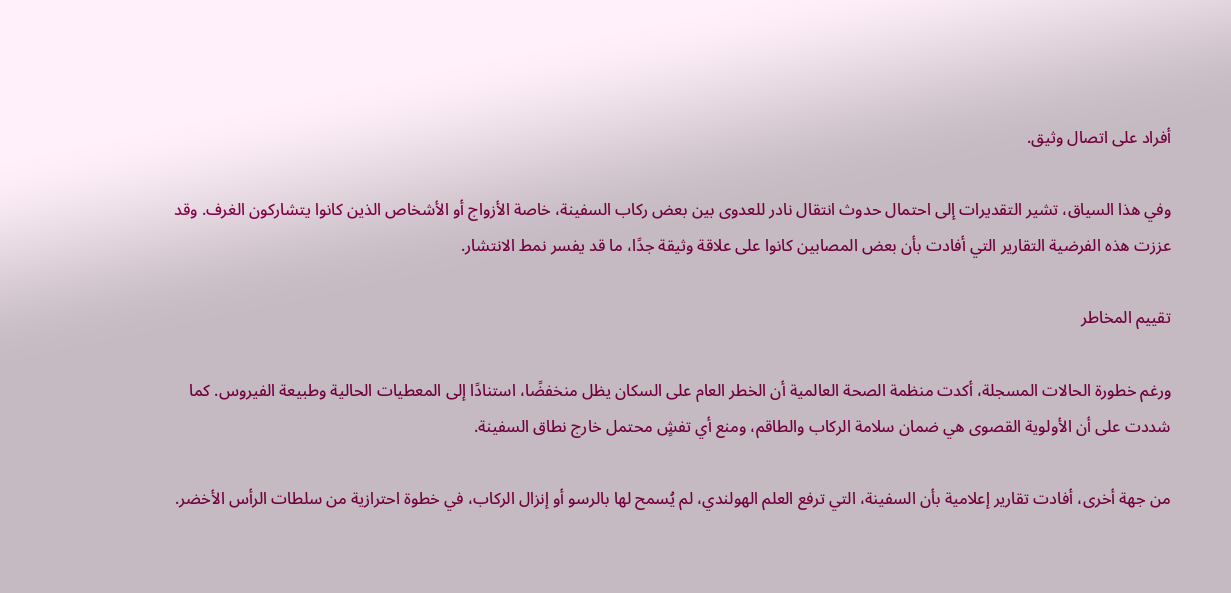أفراد على اتصال وثيق.

وفي هذا السياق، تشير التقديرات إلى احتمال حدوث انتقال نادر للعدوى بين بعض ركاب السفينة، خاصة الأزواج أو الأشخاص الذين كانوا يتشاركون الغرف. وقد عززت هذه الفرضية التقارير التي أفادت بأن بعض المصابين كانوا على علاقة وثيقة جدًا، ما قد يفسر نمط الانتشار.

تقييم المخاطر

ورغم خطورة الحالات المسجلة، أكدت منظمة الصحة العالمية أن الخطر العام على السكان يظل منخفضًا، استنادًا إلى المعطيات الحالية وطبيعة الفيروس. كما شددت على أن الأولوية القصوى هي ضمان سلامة الركاب والطاقم، ومنع أي تفشٍ محتمل خارج نطاق السفينة.

من جهة أخرى، أفادت تقارير إعلامية بأن السفينة، التي ترفع العلم الهولندي، لم يُسمح لها بالرسو أو إنزال الركاب، في خطوة احترازية من سلطات الرأس الأخضر.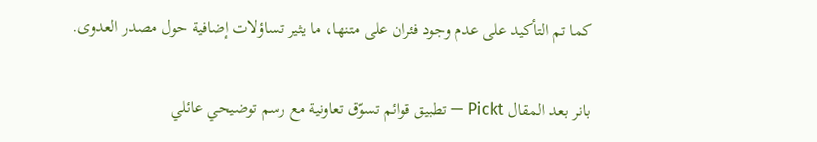كما تم التأكيد على عدم وجود فئران على متنها، ما يثير تساؤلات إضافية حول مصدر العدوى.

بانر بعد المقال Pickt — تطبيق قوائم تسوّق تعاونية مع رسم توضيحي عائلي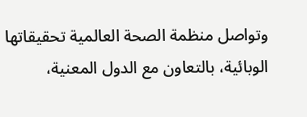وتواصل منظمة الصحة العالمية تحقيقاتها الوبائية، بالتعاون مع الدول المعنية،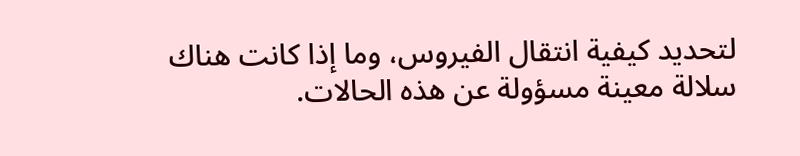لتحديد كيفية انتقال الفيروس، وما إذا كانت هناك سلالة معينة مسؤولة عن هذه الحالات.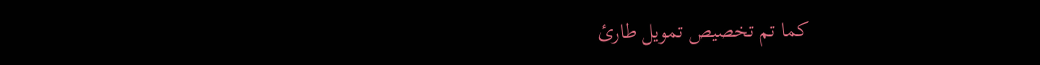كما تم تخصيص تمويل طارئ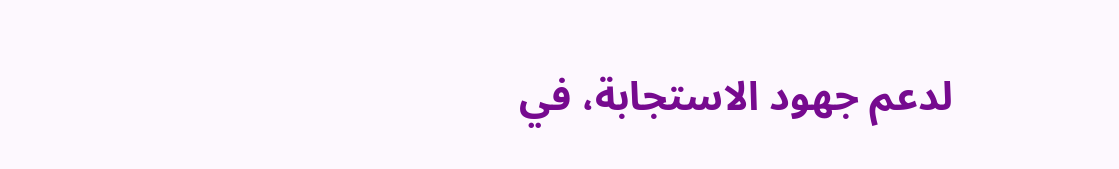لدعم جهود الاستجابة، في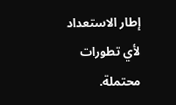إطار الاستعداد لأي تطورات محتملة.